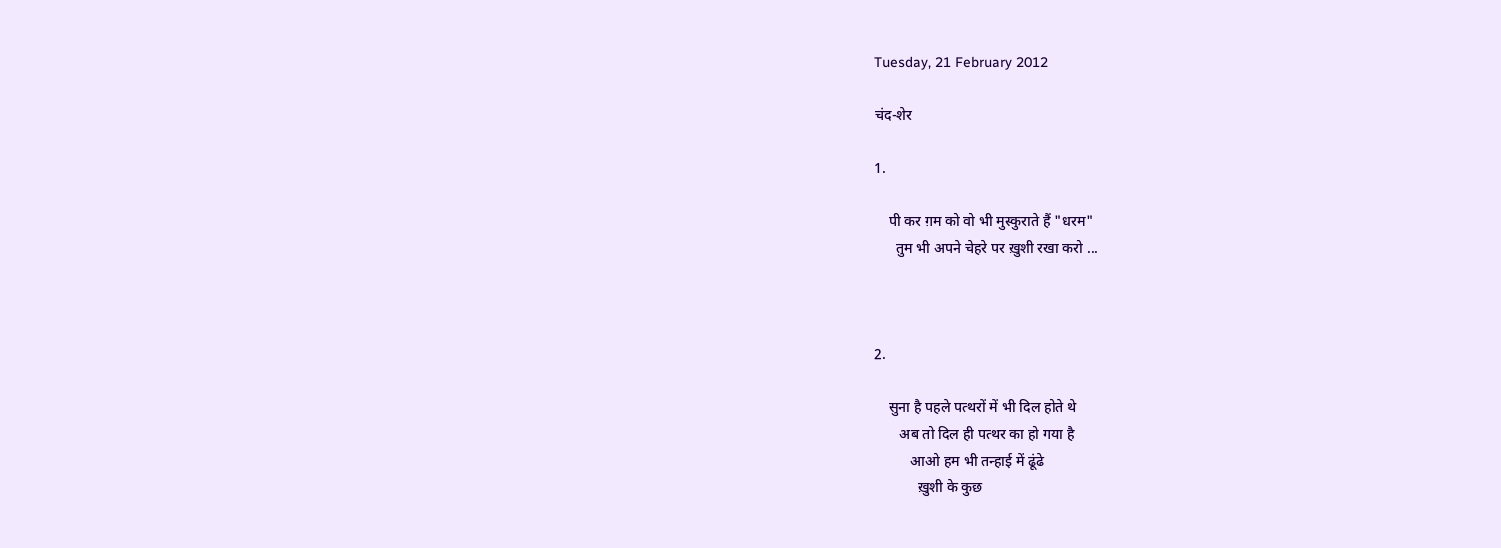Tuesday, 21 February 2012

चंद-शेर

1.

    पी कर ग़म को वो भी मुस्कुराते हैं "धरम"
      तुम भी अपने चेहरे पर ख़ुशी रखा करो ...



2.

    सुना है पहले पत्थरों में भी दिल होते थे
       अब तो दिल ही पत्थर का हो गया है
          आओ हम भी तन्हाई में ढूंढे
            ख़ुशी के कुछ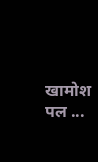खामोश पल ...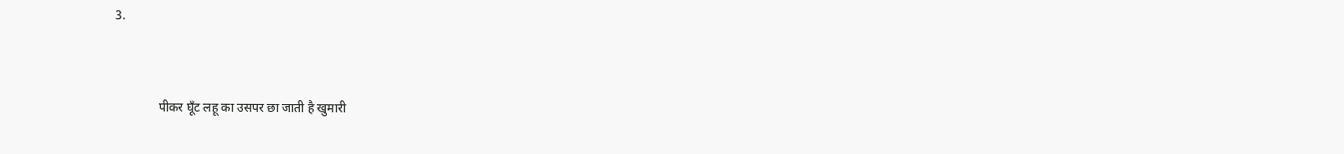3.


              पीकर घूँट लहू का उसपर छा जाती है खुमारी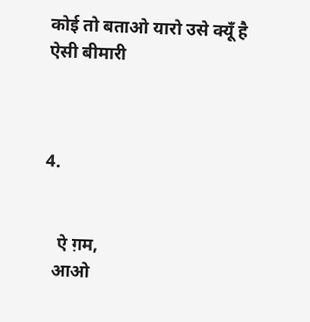कोई तो बताओ यारो उसे क्यूँ है ऐसी बीमारी



4.


   ऐ ग़म,
  आओ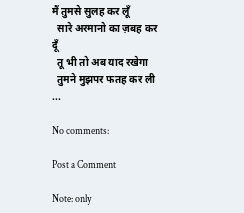मैं तुमसे सुलह कर लूँ
  सारे अरमानो का ज़बह कर दूँ
  तू भी तो अब याद रखेगा
  तुमने मुझपर फतह कर ली ...

No comments:

Post a Comment

Note: only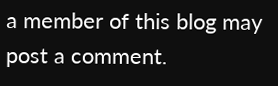a member of this blog may post a comment.